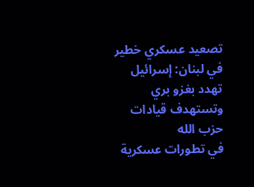تصعيد عسكري خطير في لبنان: إسرائيل تهدد بغزو بري وتستهدف قيادات حزب الله
في تطورات عسكرية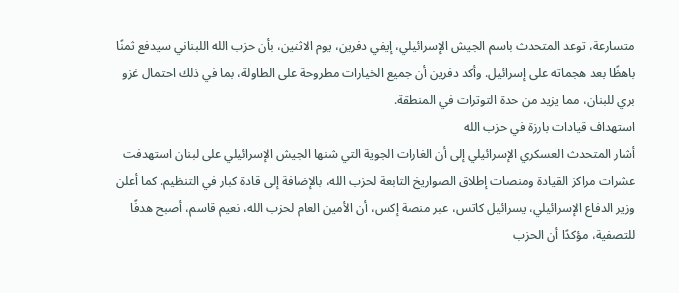متسارعة، توعد المتحدث باسم الجيش الإسرائيلي، إيفي دفرين، يوم الاثنين، بأن حزب الله اللبناني سيدفع ثمنًا باهظًا بعد هجماته على إسرائيل. وأكد دفرين أن جميع الخيارات مطروحة على الطاولة، بما في ذلك احتمال غزو بري للبنان، مما يزيد من حدة التوترات في المنطقة.
استهداف قيادات بارزة في حزب الله
أشار المتحدث العسكري الإسرائيلي إلى أن الغارات الجوية التي شنها الجيش الإسرائيلي على لبنان استهدفت عشرات مراكز القيادة ومنصات إطلاق الصواريخ التابعة لحزب الله، بالإضافة إلى قادة كبار في التنظيم. كما أعلن وزير الدفاع الإسرائيلي، يسرائيل كاتس، عبر منصة إكس، أن الأمين العام لحزب الله، نعيم قاسم، أصبح هدفًا للتصفية، مؤكدًا أن الحزب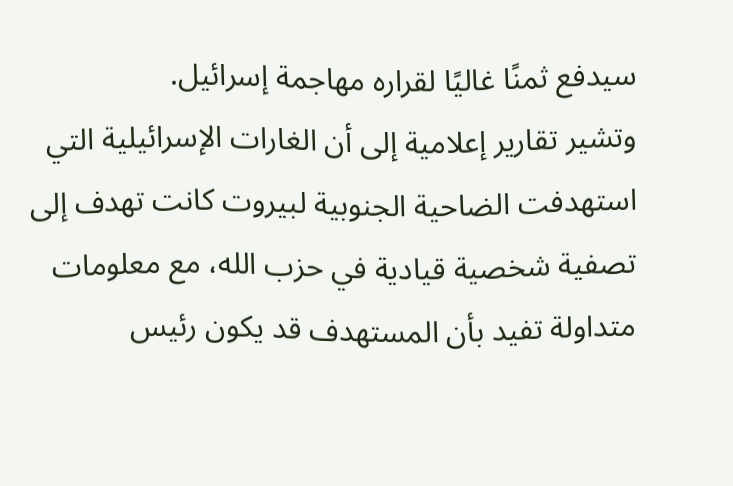سيدفع ثمنًا غاليًا لقراره مهاجمة إسرائيل.
وتشير تقارير إعلامية إلى أن الغارات الإسرائيلية التي استهدفت الضاحية الجنوبية لبيروت كانت تهدف إلى تصفية شخصية قيادية في حزب الله، مع معلومات متداولة تفيد بأن المستهدف قد يكون رئيس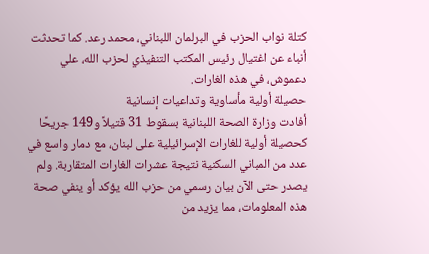كتلة نواب الحزب في البرلمان اللبناني، محمد رعد. كما تحدثت أنباء عن اغتيال رئيس المكتب التنفيذي لحزب الله، علي دعموش، في هذه الغارات.
حصيلة أولية مأساوية وتداعيات إنسانية
أفادت وزارة الصحة اللبنانية بسقوط 31 قتيلاً و149 جريحًا كحصيلة أولية للغارات الإسرائيلية على لبنان، مع دمار واسع في عدد من المباني السكنية نتيجة عشرات الغارات المتقاربة. ولم يصدر حتى الآن بيان رسمي من حزب الله يؤكد أو ينفي صحة هذه المعلومات، مما يزيد من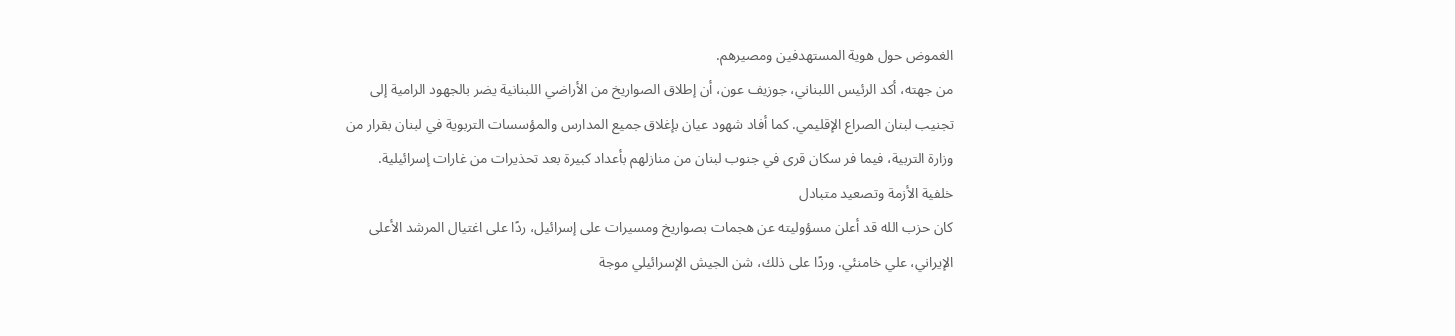الغموض حول هوية المستهدفين ومصيرهم.
من جهته، أكد الرئيس اللبناني، جوزيف عون، أن إطلاق الصواريخ من الأراضي اللبنانية يضر بالجهود الرامية إلى تجنيب لبنان الصراع الإقليمي. كما أفاد شهود عيان بإغلاق جميع المدارس والمؤسسات التربوية في لبنان بقرار من وزارة التربية، فيما فر سكان قرى في جنوب لبنان من منازلهم بأعداد كبيرة بعد تحذيرات من غارات إسرائيلية.
خلفية الأزمة وتصعيد متبادل
كان حزب الله قد أعلن مسؤوليته عن هجمات بصواريخ ومسيرات على إسرائيل، ردًا على اغتيال المرشد الأعلى الإيراني، علي خامنئي. وردًا على ذلك، شن الجيش الإسرائيلي موجة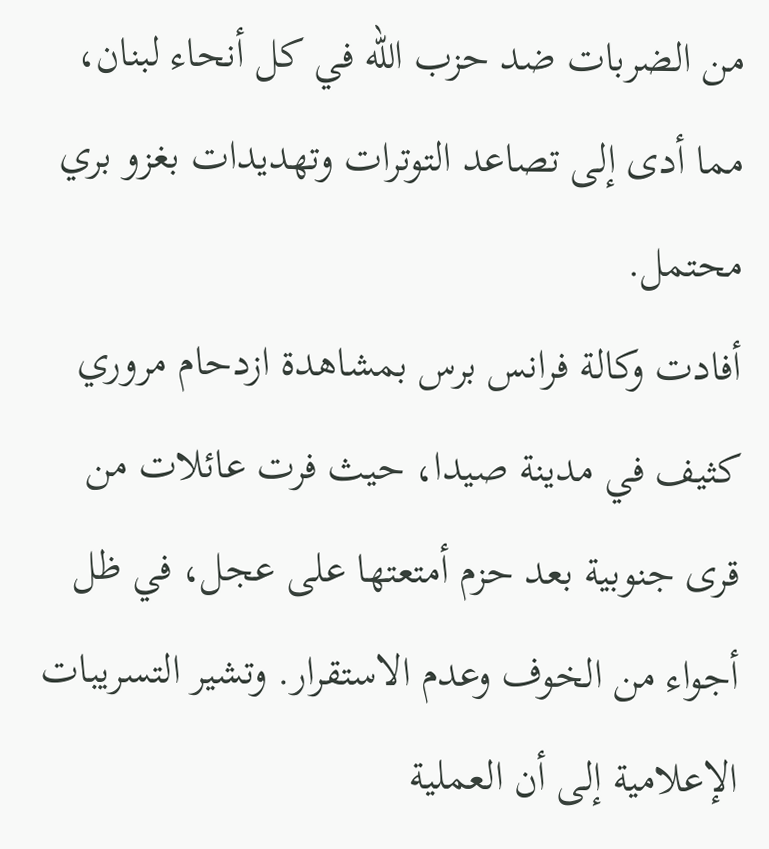من الضربات ضد حزب الله في كل أنحاء لبنان، مما أدى إلى تصاعد التوترات وتهديدات بغزو بري محتمل.
أفادت وكالة فرانس برس بمشاهدة ازدحام مروري كثيف في مدينة صيدا، حيث فرت عائلات من قرى جنوبية بعد حزم أمتعتها على عجل، في ظل أجواء من الخوف وعدم الاستقرار. وتشير التسريبات الإعلامية إلى أن العملية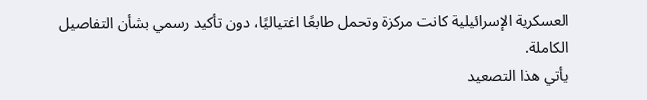العسكرية الإسرائيلية كانت مركزة وتحمل طابعًا اغتياليًا، دون تأكيد رسمي بشأن التفاصيل الكاملة.
يأتي هذا التصعيد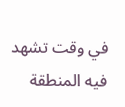في وقت تشهد فيه المنطقة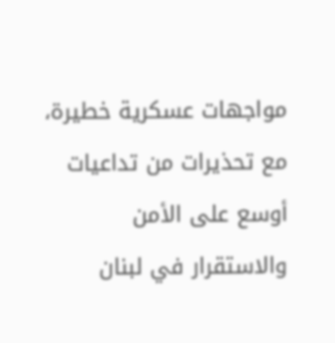مواجهات عسكرية خطيرة، مع تحذيرات من تداعيات أوسع على الأمن والاستقرار في لبنان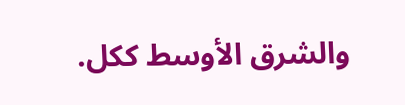والشرق الأوسط ككل.